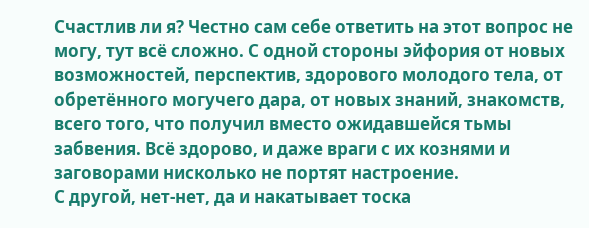Счастлив ли я? Честно сам себе ответить на этот вопрос не могу, тут всё сложно. С одной стороны эйфория от новых возможностей, перспектив, здорового молодого тела, от обретённого могучего дара, от новых знаний, знакомств, всего того, что получил вместо ожидавшейся тьмы забвения. Всё здорово, и даже враги с их кознями и заговорами нисколько не портят настроение.
С другой, нет-нет, да и накатывает тоска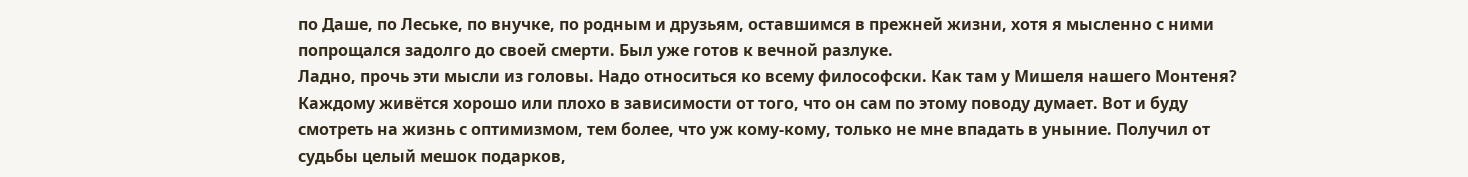по Даше, по Леське, по внучке, по родным и друзьям, оставшимся в прежней жизни, хотя я мысленно с ними попрощался задолго до своей смерти. Был уже готов к вечной разлуке.
Ладно, прочь эти мысли из головы. Надо относиться ко всему философски. Как там у Мишеля нашего Монтеня? Каждому живётся хорошо или плохо в зависимости от того, что он сам по этому поводу думает. Вот и буду смотреть на жизнь с оптимизмом, тем более, что уж кому-кому, только не мне впадать в уныние. Получил от судьбы целый мешок подарков,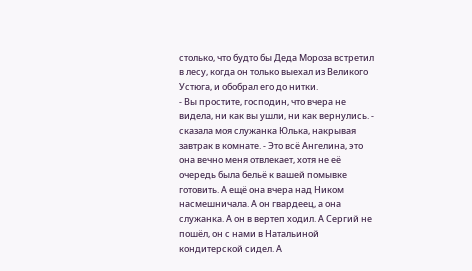столько, что будто бы Деда Мороза встретил в лесу, когда он только выехал из Великого Устюга, и обобрал его до нитки.
- Вы простите, господин, что вчера не видела, ни как вы ушли, ни как вернулись. - сказала моя служанка Юлька, накрывая завтрак в комнате. - Это всё Ангелина, это она вечно меня отвлекает, хотя не её очередь была бельё к вашей помывке готовить. А ещё она вчера над Ником насмешничала. А он гвардеец, а она служанка. А он в вертеп ходил. А Сергий не пошёл, он с нами в Натальиной кондитерской сидел. А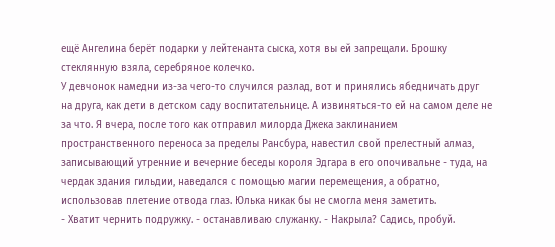ещё Ангелина берёт подарки у лейтенанта сыска, хотя вы ей запрещали. Брошку стеклянную взяла, серебряное колечко.
У девчонок намедни из-за чего-то случился разлад, вот и принялись ябедничать друг на друга, как дети в детском саду воспитательнице. А извиняться-то ей на самом деле не за что. Я вчера, после того как отправил милорда Джека заклинанием пространственного переноса за пределы Рансбура, навестил свой прелестный алмаз, записывающий утренние и вечерние беседы короля Эдгара в его опочивальне - туда, на чердак здания гильдии, наведался с помощью магии перемещения, а обратно, использовав плетение отвода глаз. Юлька никак бы не смогла меня заметить.
- Хватит чернить подружку. - останавливаю служанку. - Накрыла? Садись, пробуй.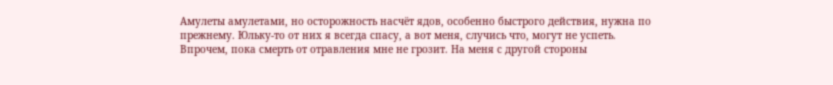Амулеты амулетами, но осторожность насчёт ядов, особенно быстрого действия, нужна по прежнему. Юльку-то от них я всегда спасу, а вот меня, случись что, могут не успеть.
Впрочем, пока смерть от отравления мне не грозит. На меня с другой стороны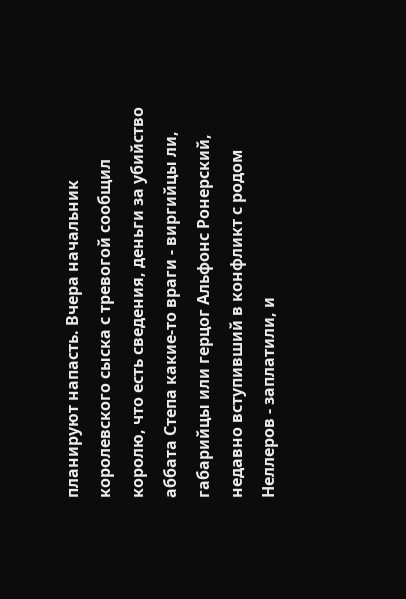планируют напасть. Вчера начальник королевского сыска с тревогой сообщил королю, что есть сведения, деньги за убийство аббата Степа какие-то враги - виргийцы ли, габарийцы или герцог Альфонс Ронерский, недавно вступивший в конфликт с родом Неллеров - заплатили, и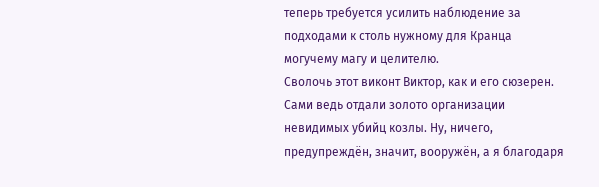теперь требуется усилить наблюдение за подходами к столь нужному для Кранца могучему магу и целителю.
Сволочь этот виконт Виктор, как и его сюзерен. Сами ведь отдали золото организации невидимых убийц козлы. Ну, ничего, предупреждён, значит, вооружён, а я благодаря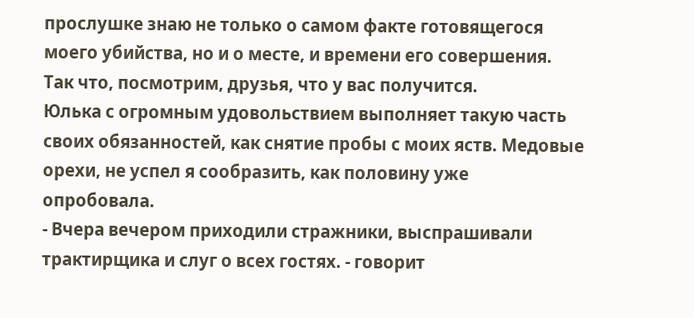прослушке знаю не только о самом факте готовящегося моего убийства, но и о месте, и времени его совершения. Так что, посмотрим, друзья, что у вас получится.
Юлька с огромным удовольствием выполняет такую часть своих обязанностей, как снятие пробы с моих яств. Медовые орехи, не успел я сообразить, как половину уже опробовала.
- Вчера вечером приходили стражники, выспрашивали трактирщика и слуг о всех гостях. - говорит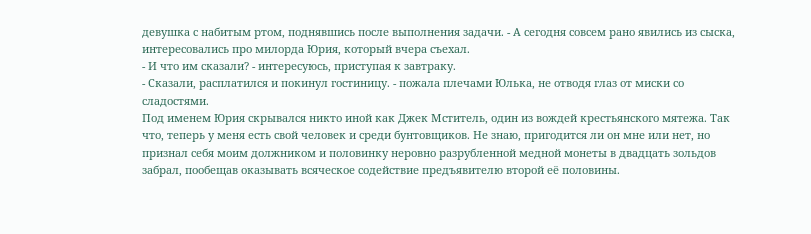девушка с набитым ртом, поднявшись после выполнения задачи. - А сегодня совсем рано явились из сыска, интересовались про милорда Юрия, который вчера съехал.
- И что им сказали? - интересуюсь, приступая к завтраку.
- Сказали, расплатился и покинул гостиницу. - пожала плечами Юлька, не отводя глаз от миски со сладостями.
Под именем Юрия скрывался никто иной как Джек Мститель, один из вождей крестьянского мятежа. Так что, теперь у меня есть свой человек и среди бунтовщиков. Не знаю, пригодится ли он мне или нет, но признал себя моим должником и половинку неровно разрубленной медной монеты в двадцать зольдов забрал, пообещав оказывать всяческое содействие предъявителю второй её половины.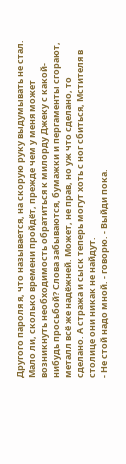Другого пароля я, что называется, на скорую руку выдумывать не стал. Мало ли, сколько времени пройдёт, прежде чем у меня может возникнуть необходимость обратиться к милорду Джеку с какой-нибудь просьбой? Слова забываются, бумажки и пергаменты сгорают, металл всё же надёжней. Может, не прав, но уж что сделано, то сделано. А стража и сыск теперь могут хоть с ног сбиться, Мстителя в столице они никак не найдут.
- Не стой надо мной. - говорю. - Выйди пока.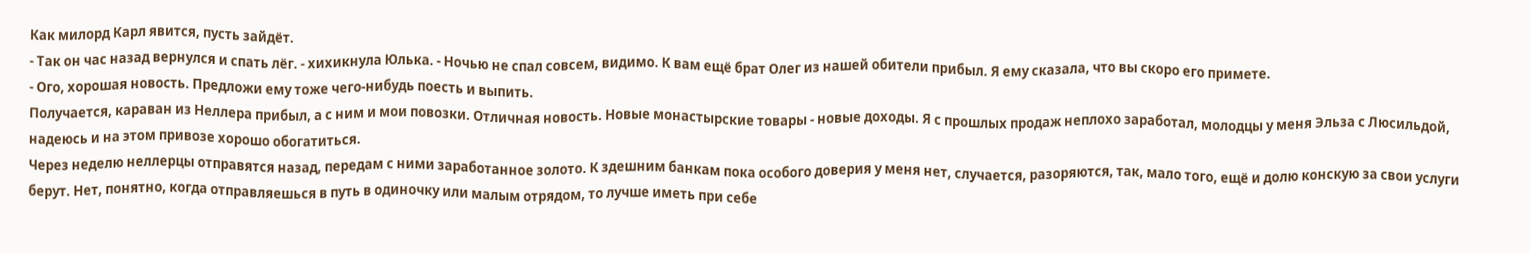Как милорд Карл явится, пусть зайдёт.
- Так он час назад вернулся и спать лёг. - хихикнула Юлька. - Ночью не спал совсем, видимо. К вам ещё брат Олег из нашей обители прибыл. Я ему сказала, что вы скоро его примете.
- Ого, хорошая новость. Предложи ему тоже чего-нибудь поесть и выпить.
Получается, караван из Неллера прибыл, а с ним и мои повозки. Отличная новость. Новые монастырские товары - новые доходы. Я с прошлых продаж неплохо заработал, молодцы у меня Эльза с Люсильдой, надеюсь и на этом привозе хорошо обогатиться.
Через неделю неллерцы отправятся назад, передам с ними заработанное золото. К здешним банкам пока особого доверия у меня нет, случается, разоряются, так, мало того, ещё и долю конскую за свои услуги берут. Нет, понятно, когда отправляешься в путь в одиночку или малым отрядом, то лучше иметь при себе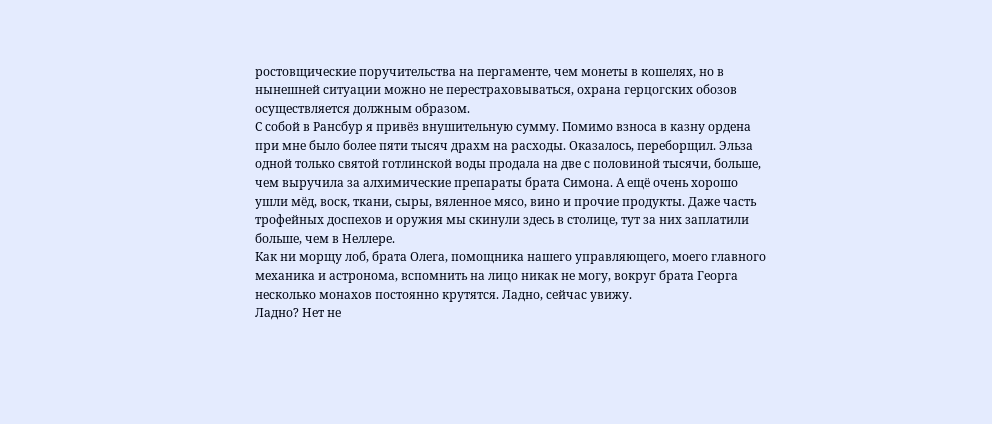ростовщические поручительства на пергаменте, чем монеты в кошелях, но в нынешней ситуации можно не перестраховываться, охрана герцогских обозов осуществляется должным образом.
С собой в Рансбур я привёз внушительную сумму. Помимо взноса в казну ордена при мне было более пяти тысяч драхм на расходы. Оказалось, переборщил. Эльза одной только святой готлинской воды продала на две с половиной тысячи, больше, чем выручила за алхимические препараты брата Симона. А ещё очень хорошо ушли мёд, воск, ткани, сыры, вяленное мясо, вино и прочие продукты. Даже часть трофейных доспехов и оружия мы скинули здесь в столице, тут за них заплатили больше, чем в Неллере.
Как ни морщу лоб, брата Олега, помощника нашего управляющего, моего главного механика и астронома, вспомнить на лицо никак не могу, вокруг брата Георга несколько монахов постоянно крутятся. Ладно, сейчас увижу.
Ладно? Нет не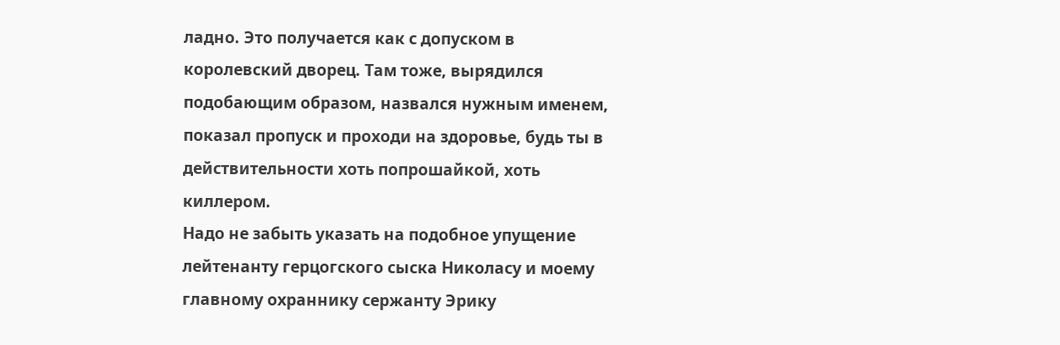ладно. Это получается как с допуском в королевский дворец. Там тоже, вырядился подобающим образом, назвался нужным именем, показал пропуск и проходи на здоровье, будь ты в действительности хоть попрошайкой, хоть киллером.
Надо не забыть указать на подобное упущение лейтенанту герцогского сыска Николасу и моему главному охраннику сержанту Эрику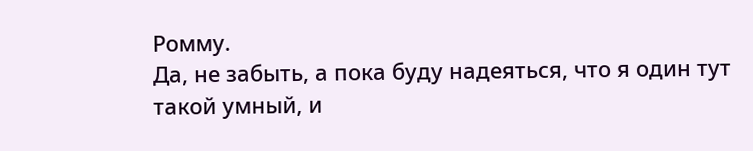Ромму.
Да, не забыть, а пока буду надеяться, что я один тут такой умный, и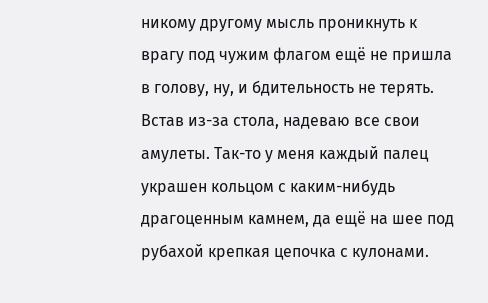никому другому мысль проникнуть к врагу под чужим флагом ещё не пришла в голову, ну, и бдительность не терять.
Встав из-за стола, надеваю все свои амулеты. Так-то у меня каждый палец украшен кольцом с каким-нибудь драгоценным камнем, да ещё на шее под рубахой крепкая цепочка с кулонами.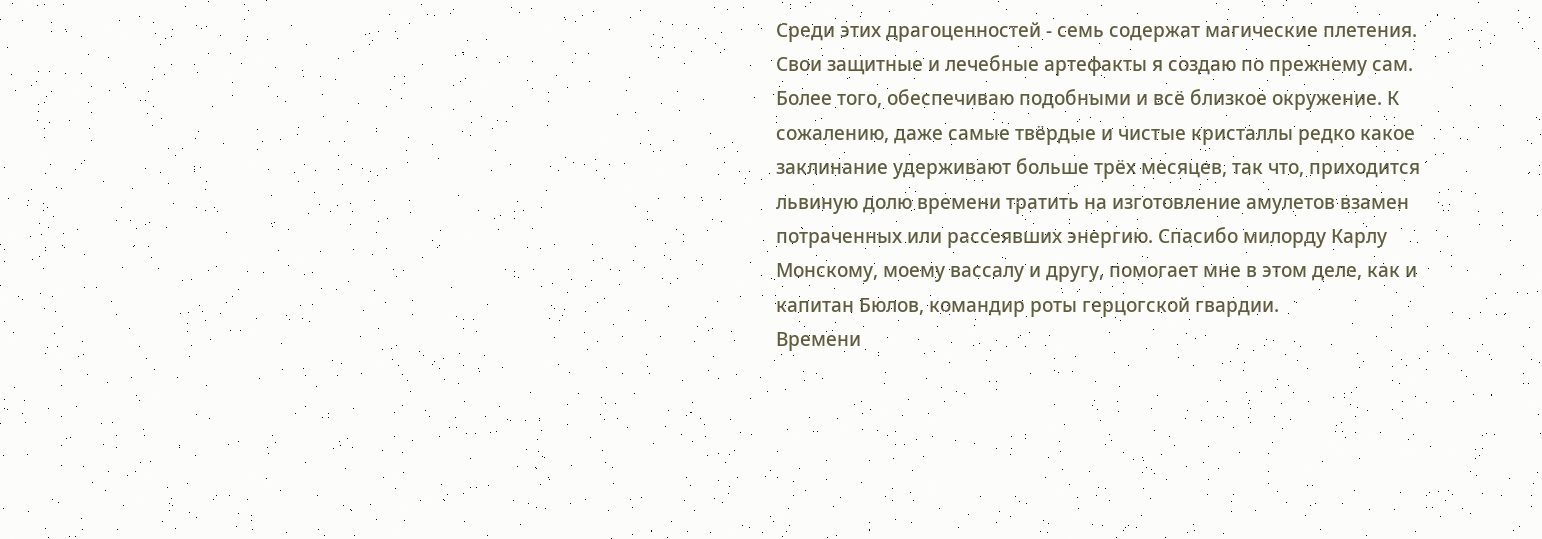Среди этих драгоценностей - семь содержат магические плетения.
Свои защитные и лечебные артефакты я создаю по прежнему сам. Более того, обеспечиваю подобными и всё близкое окружение. К сожалению, даже самые твёрдые и чистые кристаллы редко какое заклинание удерживают больше трёх месяцев, так что, приходится львиную долю времени тратить на изготовление амулетов взамен потраченных или рассеявших энергию. Спасибо милорду Карлу Монскому, моему вассалу и другу, помогает мне в этом деле, как и капитан Бюлов, командир роты герцогской гвардии.
Времени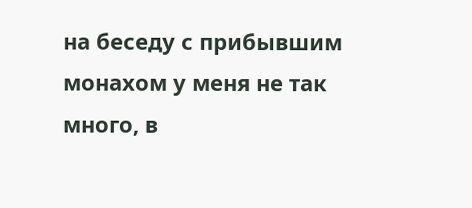на беседу с прибывшим монахом у меня не так много, в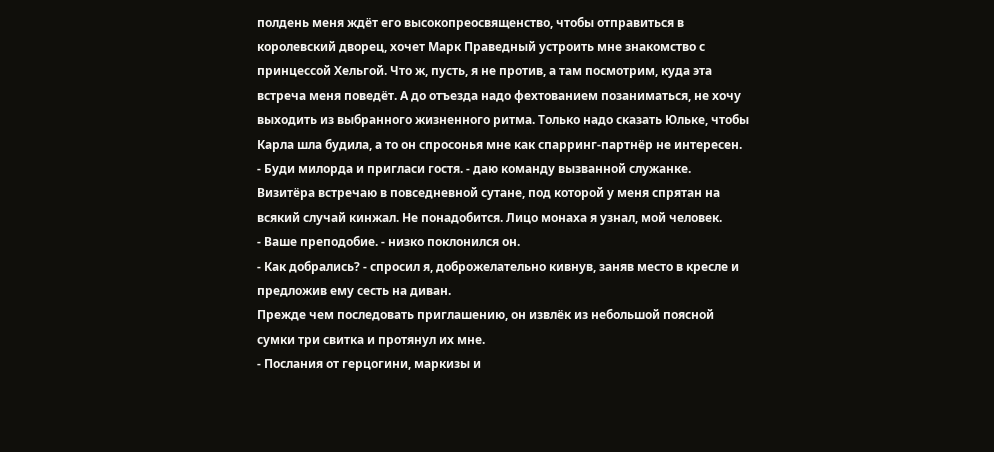полдень меня ждёт его высокопреосвященство, чтобы отправиться в королевский дворец, хочет Марк Праведный устроить мне знакомство с принцессой Хельгой. Что ж, пусть, я не против, а там посмотрим, куда эта встреча меня поведёт. А до отъезда надо фехтованием позаниматься, не хочу выходить из выбранного жизненного ритма. Только надо сказать Юльке, чтобы Карла шла будила, а то он спросонья мне как спарринг-партнёр не интересен.
- Буди милорда и пригласи гостя. - даю команду вызванной служанке.
Визитёра встречаю в повседневной сутане, под которой у меня спрятан на всякий случай кинжал. Не понадобится. Лицо монаха я узнал, мой человек.
- Ваше преподобие. - низко поклонился он.
- Как добрались? - спросил я, доброжелательно кивнув, заняв место в кресле и предложив ему сесть на диван.
Прежде чем последовать приглашению, он извлёк из небольшой поясной сумки три свитка и протянул их мне.
- Послания от герцогини, маркизы и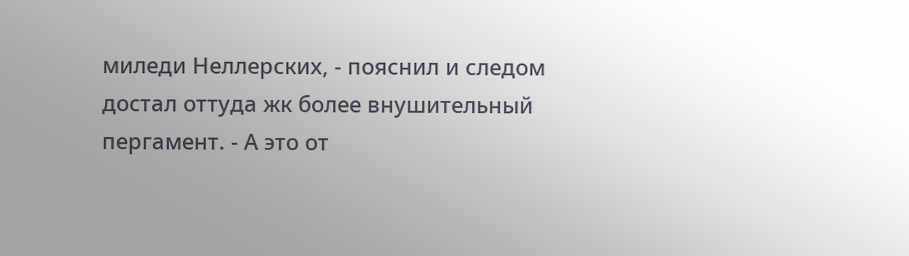миледи Неллерских, - пояснил и следом достал оттуда жк более внушительный пергамент. - А это от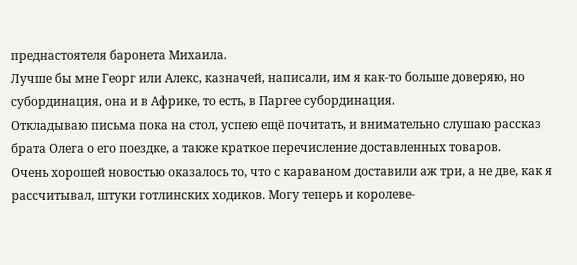преднастоятеля баронета Михаила.
Лучше бы мне Георг или Алекс, казначей, написали, им я как-то больше доверяю, но субординация, она и в Африке, то есть, в Паргее субординация.
Откладываю письма пока на стол, успею ещё почитать, и внимательно слушаю рассказ брата Олега о его поездке, а также краткое перечисление доставленных товаров.
Очень хорошей новостью оказалось то, что с караваном доставили аж три, а не две, как я рассчитывал, штуки готлинских ходиков. Могу теперь и королеве-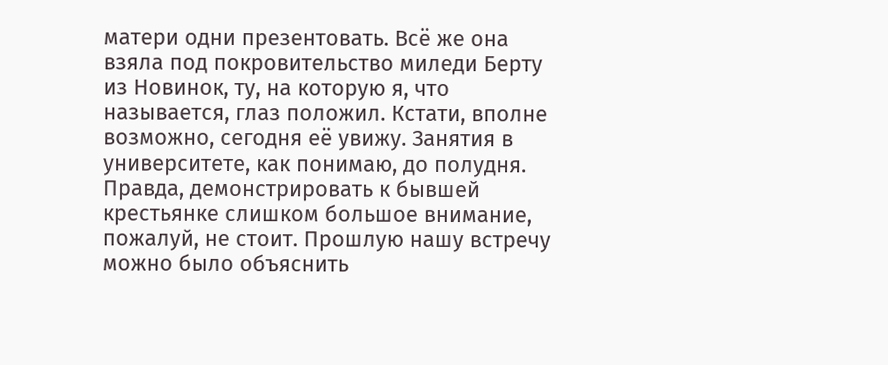матери одни презентовать. Всё же она взяла под покровительство миледи Берту из Новинок, ту, на которую я, что называется, глаз положил. Кстати, вполне возможно, сегодня её увижу. Занятия в университете, как понимаю, до полудня.
Правда, демонстрировать к бывшей крестьянке слишком большое внимание, пожалуй, не стоит. Прошлую нашу встречу можно было объяснить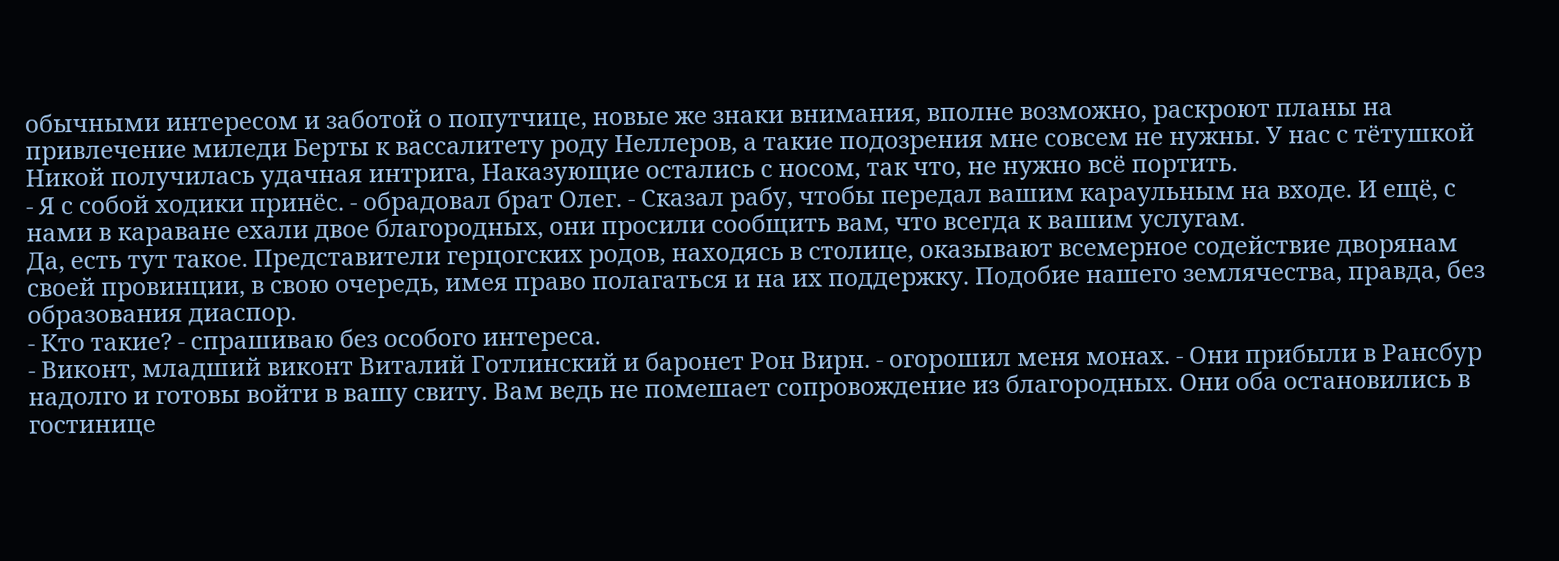обычными интересом и заботой о попутчице, новые же знаки внимания, вполне возможно, раскроют планы на привлечение миледи Берты к вассалитету роду Неллеров, а такие подозрения мне совсем не нужны. У нас с тётушкой Никой получилась удачная интрига, Наказующие остались с носом, так что, не нужно всё портить.
- Я с собой ходики принёс. - обрадовал брат Олег. - Сказал рабу, чтобы передал вашим караульным на входе. И ещё, с нами в караване ехали двое благородных, они просили сообщить вам, что всегда к вашим услугам.
Да, есть тут такое. Представители герцогских родов, находясь в столице, оказывают всемерное содействие дворянам своей провинции, в свою очередь, имея право полагаться и на их поддержку. Подобие нашего землячества, правда, без образования диаспор.
- Кто такие? - спрашиваю без особого интереса.
- Виконт, младший виконт Виталий Готлинский и баронет Рон Вирн. - огорошил меня монах. - Они прибыли в Рансбур надолго и готовы войти в вашу свиту. Вам ведь не помешает сопровождение из благородных. Они оба остановились в гостинице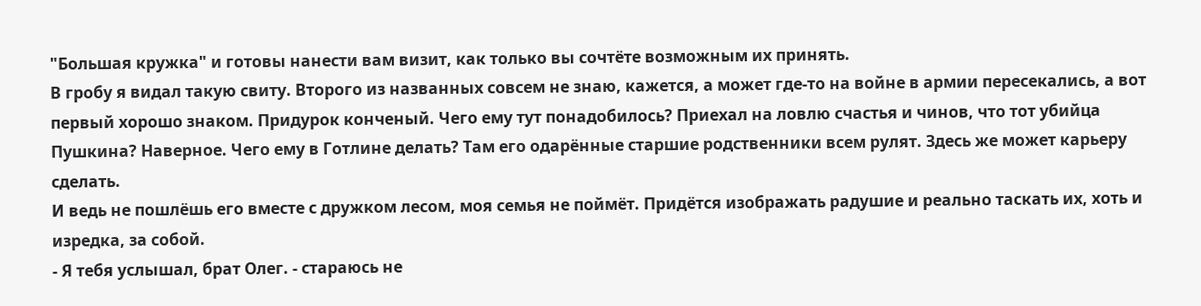"Большая кружка" и готовы нанести вам визит, как только вы сочтёте возможным их принять.
В гробу я видал такую свиту. Второго из названных совсем не знаю, кажется, а может где-то на войне в армии пересекались, а вот первый хорошо знаком. Придурок конченый. Чего ему тут понадобилось? Приехал на ловлю счастья и чинов, что тот убийца Пушкина? Наверное. Чего ему в Готлине делать? Там его одарённые старшие родственники всем рулят. Здесь же может карьеру сделать.
И ведь не пошлёшь его вместе с дружком лесом, моя семья не поймёт. Придётся изображать радушие и реально таскать их, хоть и изредка, за собой.
- Я тебя услышал, брат Олег. - стараюсь не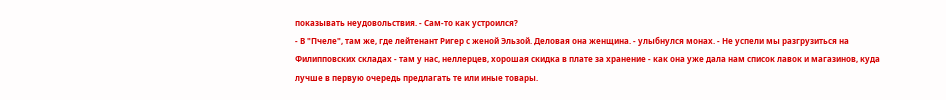показывать неудовольствия. - Сам-то как устроился?
- В "Пчеле", там же, где лейтенант Ригер с женой Эльзой. Деловая она женщина. - улыбнулся монах. - Не успели мы разгрузиться на Филипповских складах - там у нас, неллерцев, хорошая скидка в плате за хранение - как она уже дала нам список лавок и магазинов, куда лучше в первую очередь предлагать те или иные товары.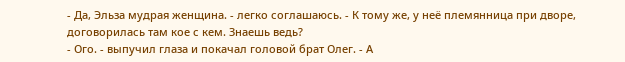- Да, Эльза мудрая женщина. - легко соглашаюсь. - К тому же, у неё племянница при дворе, договорилась там кое с кем. Знаешь ведь?
- Ого. - выпучил глаза и покачал головой брат Олег. - А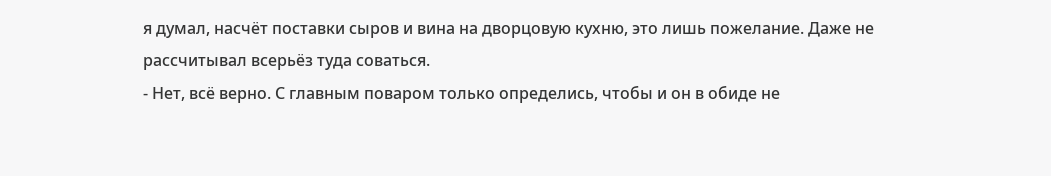я думал, насчёт поставки сыров и вина на дворцовую кухню, это лишь пожелание. Даже не рассчитывал всерьёз туда соваться.
- Нет, всё верно. С главным поваром только определись, чтобы и он в обиде не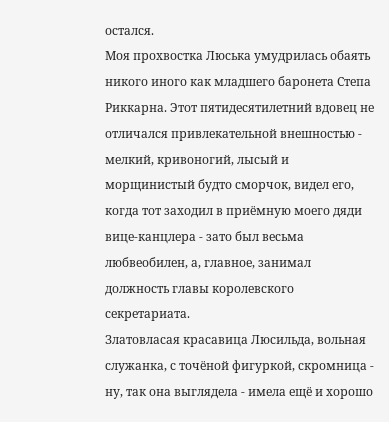остался.
Моя прохвостка Люська умудрилась обаять никого иного как младшего баронета Степа Риккарна. Этот пятидесятилетний вдовец не отличался привлекательной внешностью - мелкий, кривоногий, лысый и морщинистый будто сморчок, видел его, когда тот заходил в приёмную моего дяди вице-канцлера - зато был весьма любвеобилен, а, главное, занимал должность главы королевского секретариата.
Златовласая красавица Люсильда, вольная служанка, с точёной фигуркой, скромница - ну, так она выглядела - имела ещё и хорошо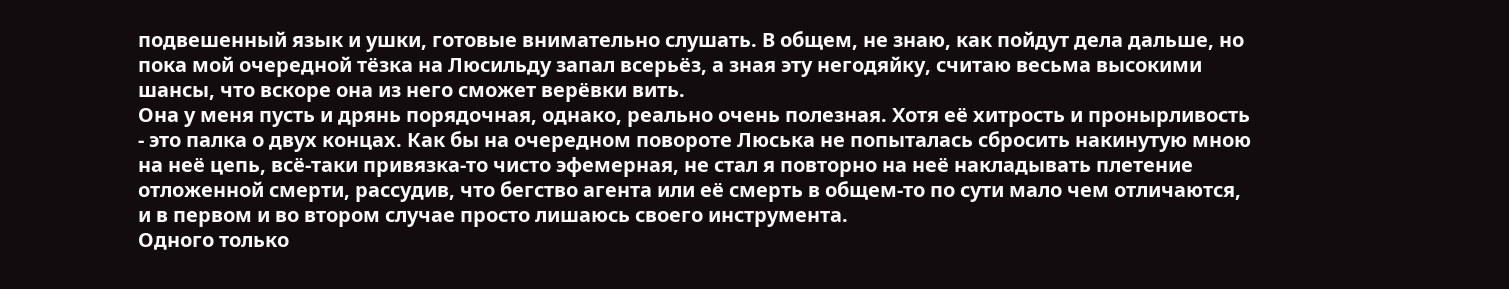подвешенный язык и ушки, готовые внимательно слушать. В общем, не знаю, как пойдут дела дальше, но пока мой очередной тёзка на Люсильду запал всерьёз, а зная эту негодяйку, считаю весьма высокими шансы, что вскоре она из него сможет верёвки вить.
Она у меня пусть и дрянь порядочная, однако, реально очень полезная. Хотя её хитрость и пронырливость - это палка о двух концах. Как бы на очередном повороте Люська не попыталась сбросить накинутую мною на неё цепь, всё-таки привязка-то чисто эфемерная, не стал я повторно на неё накладывать плетение отложенной смерти, рассудив, что бегство агента или её смерть в общем-то по сути мало чем отличаются, и в первом и во втором случае просто лишаюсь своего инструмента.
Одного только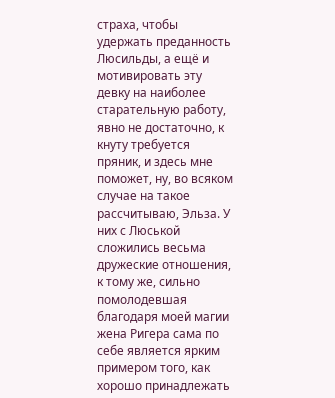страха, чтобы удержать преданность Люсильды, а ещё и мотивировать эту девку на наиболее старательную работу, явно не достаточно, к кнуту требуется пряник, и здесь мне поможет, ну, во всяком случае на такое рассчитываю, Эльза. У них с Люськой сложились весьма дружеские отношения, к тому же, сильно помолодевшая благодаря моей магии жена Ригера сама по себе является ярким примером того, как хорошо принадлежать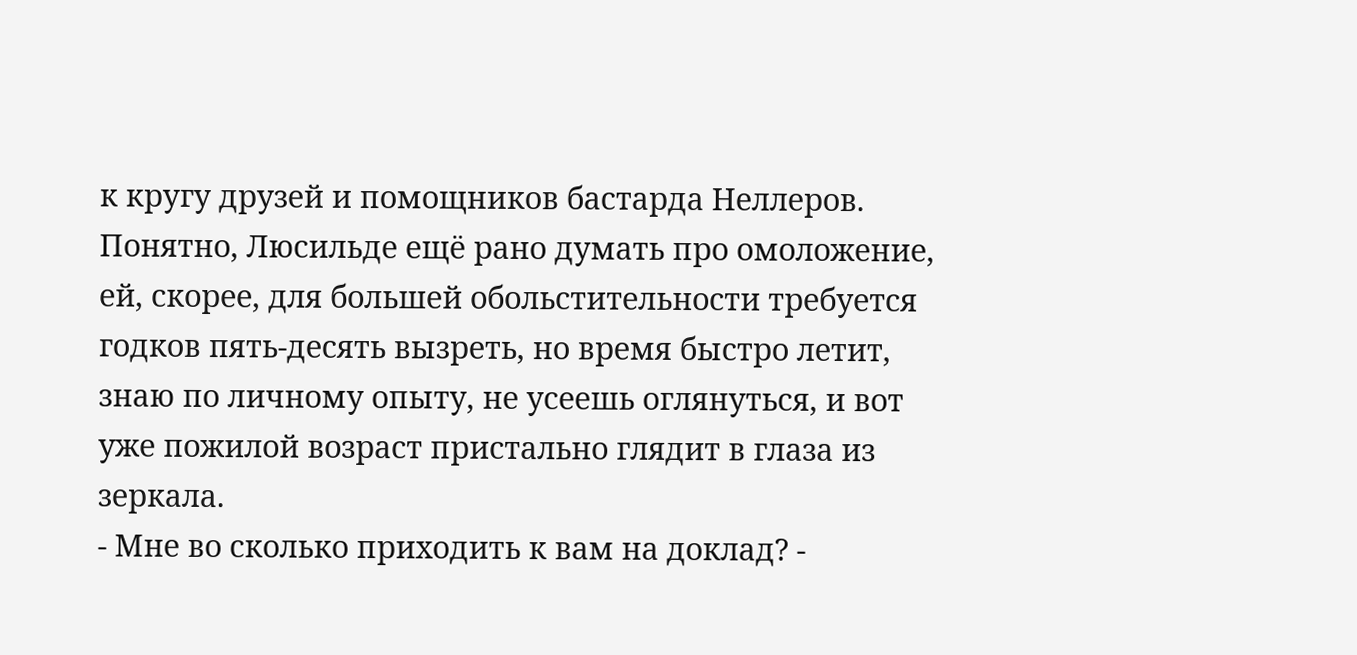к кругу друзей и помощников бастарда Неллеров. Понятно, Люсильде ещё рано думать про омоложение, ей, скорее, для большей обольстительности требуется годков пять-десять вызреть, но время быстро летит, знаю по личному опыту, не усеешь оглянуться, и вот уже пожилой возраст пристально глядит в глаза из зеркала.
- Мне во сколько приходить к вам на доклад? -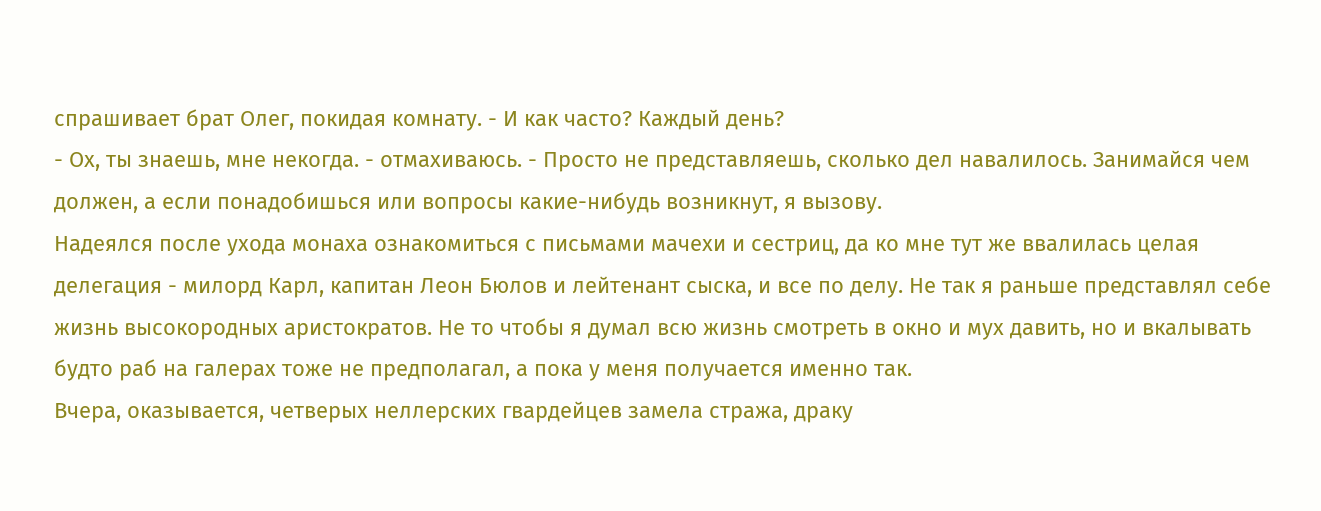спрашивает брат Олег, покидая комнату. - И как часто? Каждый день?
- Ох, ты знаешь, мне некогда. - отмахиваюсь. - Просто не представляешь, сколько дел навалилось. Занимайся чем должен, а если понадобишься или вопросы какие-нибудь возникнут, я вызову.
Надеялся после ухода монаха ознакомиться с письмами мачехи и сестриц, да ко мне тут же ввалилась целая делегация - милорд Карл, капитан Леон Бюлов и лейтенант сыска, и все по делу. Не так я раньше представлял себе жизнь высокородных аристократов. Не то чтобы я думал всю жизнь смотреть в окно и мух давить, но и вкалывать будто раб на галерах тоже не предполагал, а пока у меня получается именно так.
Вчера, оказывается, четверых неллерских гвардейцев замела стража, драку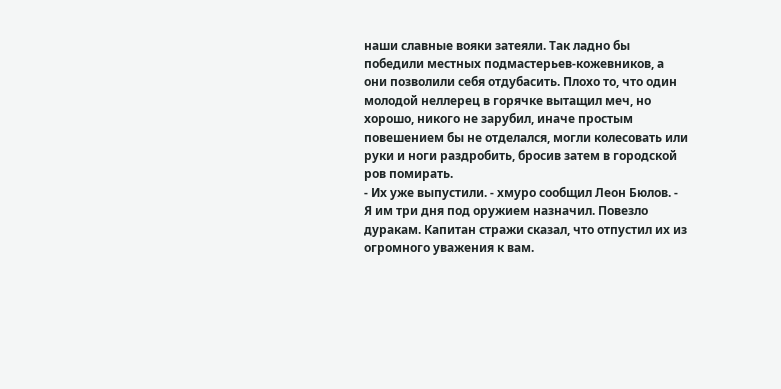наши славные вояки затеяли. Так ладно бы победили местных подмастерьев-кожевников, а они позволили себя отдубасить. Плохо то, что один молодой неллерец в горячке вытащил меч, но хорошо, никого не зарубил, иначе простым повешением бы не отделался, могли колесовать или руки и ноги раздробить, бросив затем в городской ров помирать.
- Их уже выпустили. - хмуро сообщил Леон Бюлов. - Я им три дня под оружием назначил. Повезло дуракам. Капитан стражи сказал, что отпустил их из огромного уважения к вам.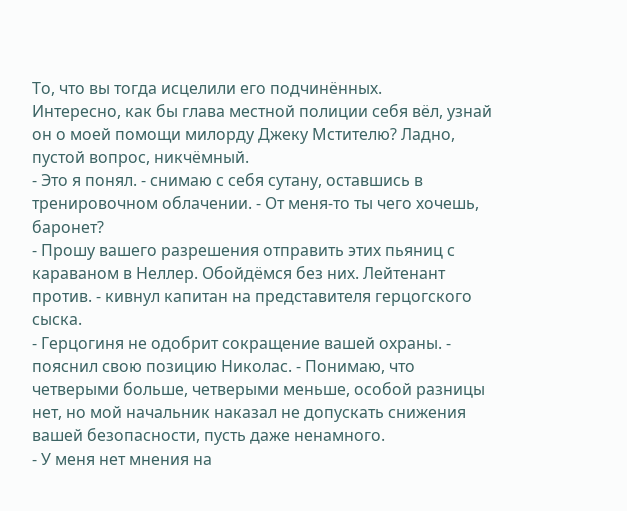То, что вы тогда исцелили его подчинённых.
Интересно, как бы глава местной полиции себя вёл, узнай он о моей помощи милорду Джеку Мстителю? Ладно, пустой вопрос, никчёмный.
- Это я понял. - снимаю с себя сутану, оставшись в тренировочном облачении. - От меня-то ты чего хочешь, баронет?
- Прошу вашего разрешения отправить этих пьяниц с караваном в Неллер. Обойдёмся без них. Лейтенант против. - кивнул капитан на представителя герцогского сыска.
- Герцогиня не одобрит сокращение вашей охраны. - пояснил свою позицию Николас. - Понимаю, что четверыми больше, четверыми меньше, особой разницы нет, но мой начальник наказал не допускать снижения вашей безопасности, пусть даже ненамного.
- У меня нет мнения на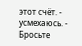этот счёт. - усмехаюсь. - Бросьте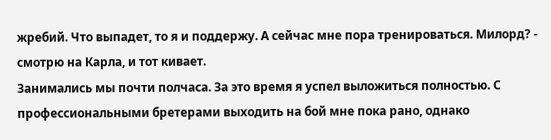жребий. Что выпадет, то я и поддержу. А сейчас мне пора тренироваться. Милорд? - смотрю на Карла, и тот кивает.
Занимались мы почти полчаса. За это время я успел выложиться полностью. С профессиональными бретерами выходить на бой мне пока рано, однако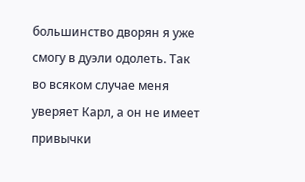большинство дворян я уже смогу в дуэли одолеть. Так во всяком случае меня уверяет Карл, а он не имеет привычки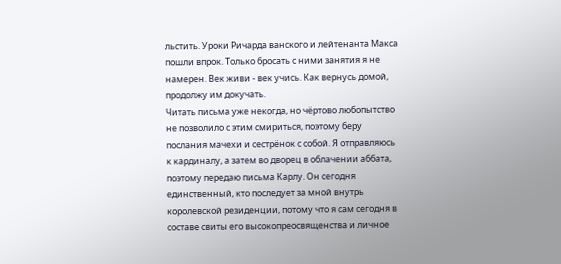льстить. Уроки Ричарда ванского и лейтенанта Макса пошли впрок. Только бросать с ними занятия я не намерен. Век живи - век учись. Как вернусь домой, продолжу им докучать.
Читать письма уже некогда, но чёртово любопытство не позволило с этим смириться, поэтому беру послания мачехи и сестрёнок с собой. Я отправляюсь к кардиналу, а затем во дворец в облачении аббата, поэтому передаю письма Карлу. Он сегодня единственный, кто последует за мной внутрь королевской резиденции, потому что я сам сегодня в составе свиты его высокопреосвященства и личное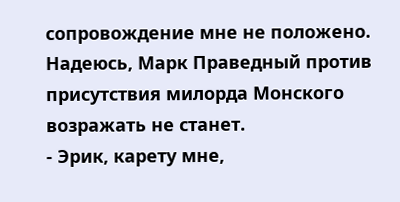сопровождение мне не положено. Надеюсь, Марк Праведный против присутствия милорда Монского возражать не станет.
- Эрик, карету мне,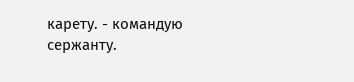карету. - командую сержанту.